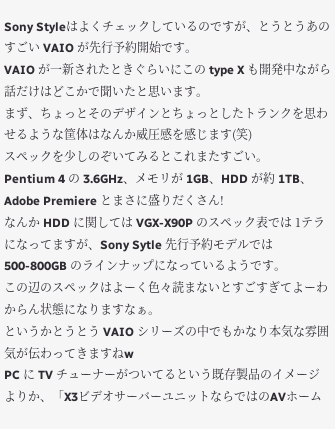Sony Styleはよくチェックしているのですが、とうとうあのすごい VAIO が先行予約開始です。
VAIO が一新されたときぐらいにこの type X も開発中ながら話だけはどこかで聞いたと思います。
まず、ちょっとそのデザインとちょっとしたトランクを思わせるような筐体はなんか威圧感を感じます(笑)
スペックを少しのぞいてみるとこれまたすごい。
Pentium 4 の 3.6GHz、メモリが 1GB、HDD が約 1TB、Adobe Premiere とまさに盛りだくさん!
なんか HDD に関しては VGX-X90P のスペック表では 1テラになってますが、Sony Sytle 先行予約モデルでは 500-800GB のラインナップになっているようです。
この辺のスペックはよーく色々読まないとすごすぎてよーわからん状態になりますなぁ。
というかとうとう VAIO シリーズの中でもかなり本気な雰囲気が伝わってきますねw
PC に TV チューナーがついてるという既存製品のイメージよりか、「X3ビデオサーバーユニットならではのAVホーム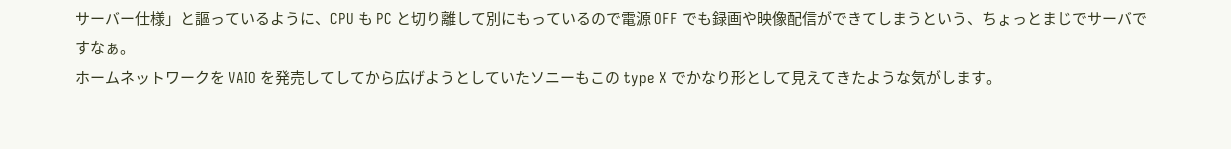サーバー仕様」と謳っているように、CPU も PC と切り離して別にもっているので電源 OFF でも録画や映像配信ができてしまうという、ちょっとまじでサーバですなぁ。
ホームネットワークを VAIO を発売してしてから広げようとしていたソニーもこの type X でかなり形として見えてきたような気がします。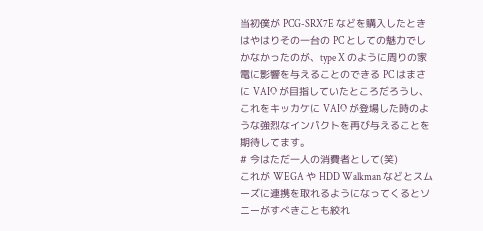当初僕が PCG-SRX7E などを購入したときはやはりその一台の PC としての魅力でしかなかったのが、type X のように周りの家電に影響を与えることのできる PC はまさに VAIO が目指していたところだろうし、これをキッカケに VAIO が登場した時のような強烈なインパクトを再び与えることを期待してます。
# 今はただ一人の消費者として(笑)
これが WEGA や HDD Walkman などとスムーズに連携を取れるようになってくるとソニーがすべきことも絞れ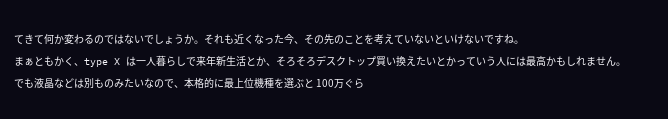てきて何か変わるのではないでしょうか。それも近くなった今、その先のことを考えていないといけないですね。
まぁともかく、type X は一人暮らしで来年新生活とか、そろそろデスクトップ買い換えたいとかっていう人には最高かもしれません。
でも液晶などは別ものみたいなので、本格的に最上位機種を選ぶと 100万ぐら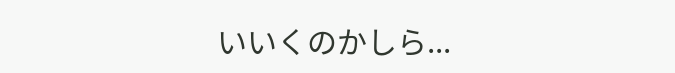いいくのかしら...